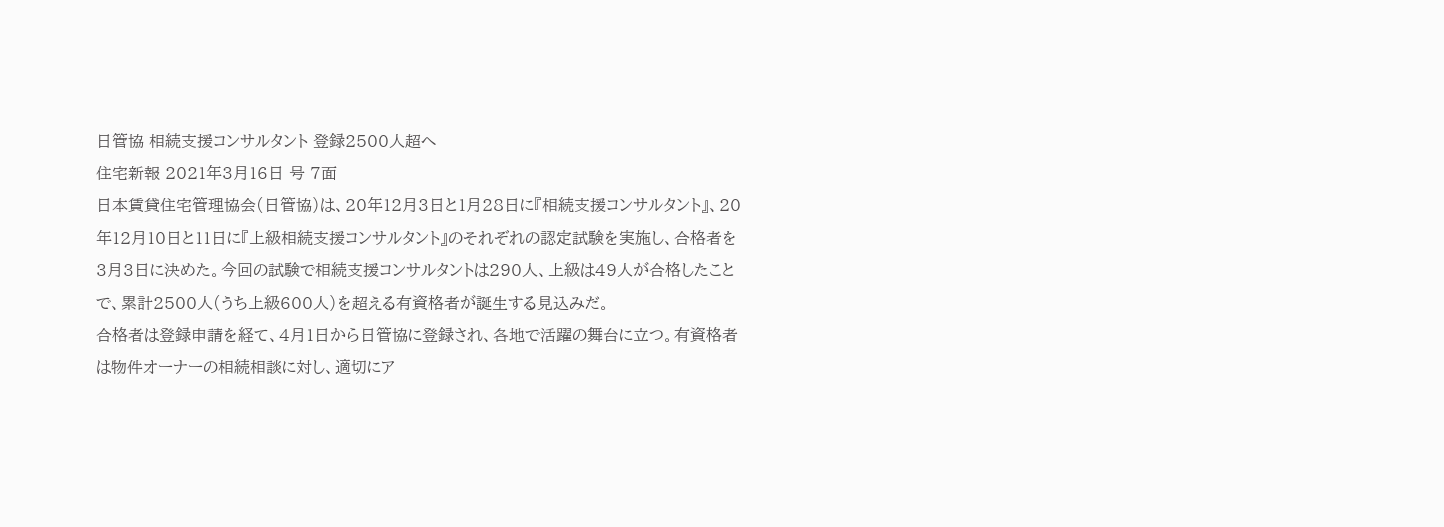日管協 相続支援コンサルタント 登録2500人超へ
住宅新報 2021年3月16日 号 7面
日本賃貸住宅管理協会(日管協)は、20年12月3日と1月28日に『相続支援コンサルタント』、20年12月10日と11日に『上級相続支援コンサルタント』のそれぞれの認定試験を実施し、合格者を3月3日に決めた。今回の試験で相続支援コンサルタントは290人、上級は49人が合格したことで、累計2500人(うち上級600人)を超える有資格者が誕生する見込みだ。
合格者は登録申請を経て、4月1日から日管協に登録され、各地で活躍の舞台に立つ。有資格者は物件オーナーの相続相談に対し、適切にア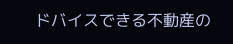ドバイスできる不動産の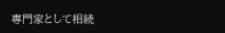専門家として相続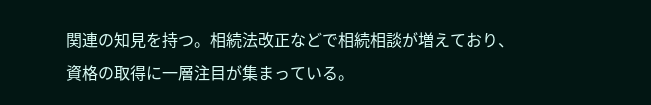関連の知見を持つ。相続法改正などで相続相談が増えており、資格の取得に一層注目が集まっている。